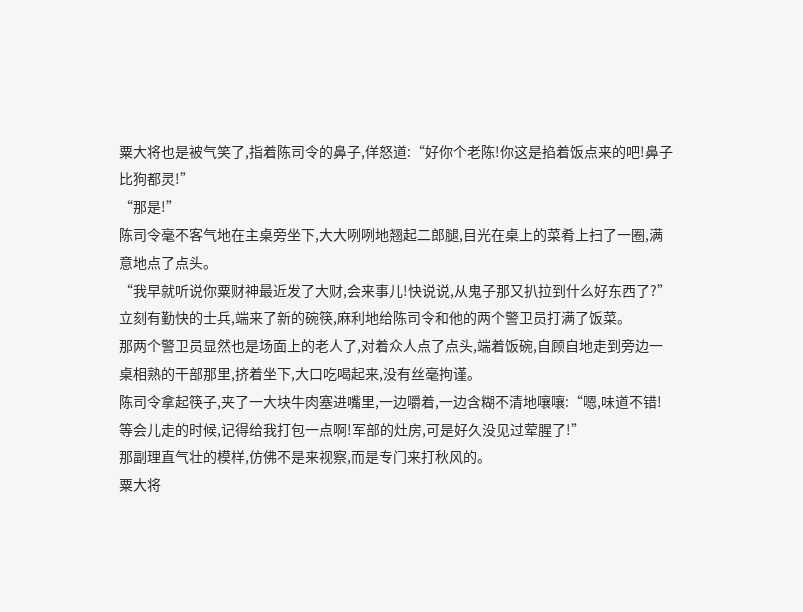粟大将也是被气笑了,指着陈司令的鼻子,佯怒道:“好你个老陈!你这是掐着饭点来的吧!鼻子比狗都灵!”
“那是!”
陈司令毫不客气地在主桌旁坐下,大大咧咧地翘起二郎腿,目光在桌上的菜肴上扫了一圈,满意地点了点头。
“我早就听说你粟财神最近发了大财,会来事儿!快说说,从鬼子那又扒拉到什么好东西了?”
立刻有勤快的士兵,端来了新的碗筷,麻利地给陈司令和他的两个警卫员打满了饭菜。
那两个警卫员显然也是场面上的老人了,对着众人点了点头,端着饭碗,自顾自地走到旁边一桌相熟的干部那里,挤着坐下,大口吃喝起来,没有丝毫拘谨。
陈司令拿起筷子,夹了一大块牛肉塞进嘴里,一边嚼着,一边含糊不清地嚷嚷:“嗯,味道不错!等会儿走的时候,记得给我打包一点啊!军部的灶房,可是好久没见过荤腥了!”
那副理直气壮的模样,仿佛不是来视察,而是专门来打秋风的。
粟大将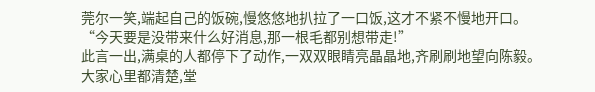莞尔一笑,端起自己的饭碗,慢悠悠地扒拉了一口饭,这才不紧不慢地开口。
“今天要是没带来什么好消息,那一根毛都别想带走!”
此言一出,满桌的人都停下了动作,一双双眼睛亮晶晶地,齐刷刷地望向陈毅。
大家心里都清楚,堂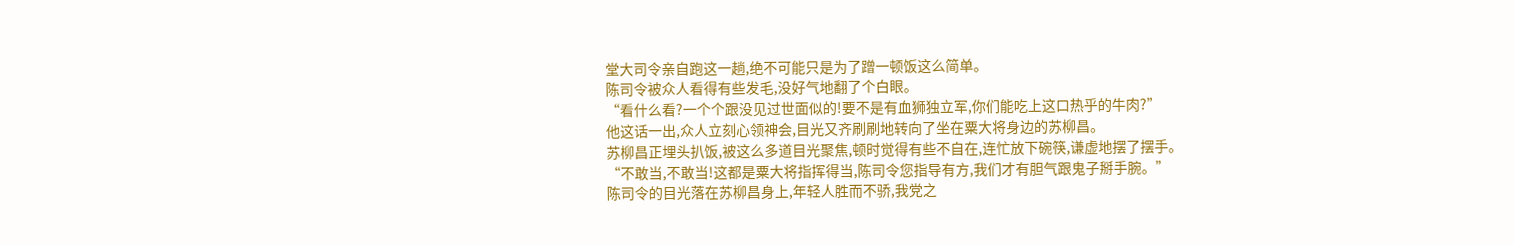堂大司令亲自跑这一趟,绝不可能只是为了蹭一顿饭这么简单。
陈司令被众人看得有些发毛,没好气地翻了个白眼。
“看什么看?一个个跟没见过世面似的!要不是有血狮独立军,你们能吃上这口热乎的牛肉?”
他这话一出,众人立刻心领神会,目光又齐刷刷地转向了坐在粟大将身边的苏柳昌。
苏柳昌正埋头扒饭,被这么多道目光聚焦,顿时觉得有些不自在,连忙放下碗筷,谦虚地摆了摆手。
“不敢当,不敢当!这都是粟大将指挥得当,陈司令您指导有方,我们才有胆气跟鬼子掰手腕。”
陈司令的目光落在苏柳昌身上,年轻人胜而不骄,我党之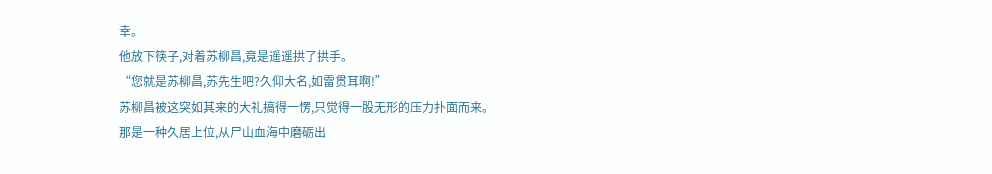幸。
他放下筷子,对着苏柳昌,竟是遥遥拱了拱手。
“您就是苏柳昌,苏先生吧?久仰大名,如雷贯耳啊!”
苏柳昌被这突如其来的大礼搞得一愣,只觉得一股无形的压力扑面而来。
那是一种久居上位,从尸山血海中磨砺出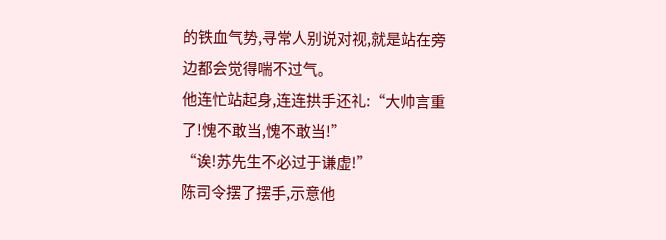的铁血气势,寻常人别说对视,就是站在旁边都会觉得喘不过气。
他连忙站起身,连连拱手还礼:“大帅言重了!愧不敢当,愧不敢当!”
“诶!苏先生不必过于谦虚!”
陈司令摆了摆手,示意他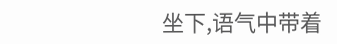坐下,语气中带着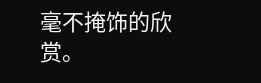毫不掩饰的欣赏。